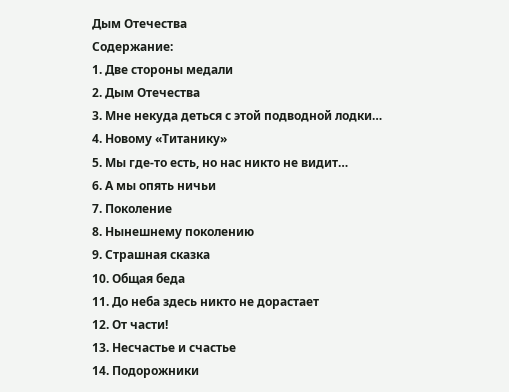Дым Отечества
Содержание:
1. Две стороны медали
2. Дым Отечества
3. Мне некуда деться с этой подводной лодки…
4. Новому «Титанику»
5. Мы где-то есть, но нас никто не видит…
6. А мы опять ничьи
7. Поколение
8. Нынешнему поколению
9. Страшная сказка
10. Общая беда
11. До неба здесь никто не дорастает
12. От части!
13. Несчастье и счастье
14. Подорожники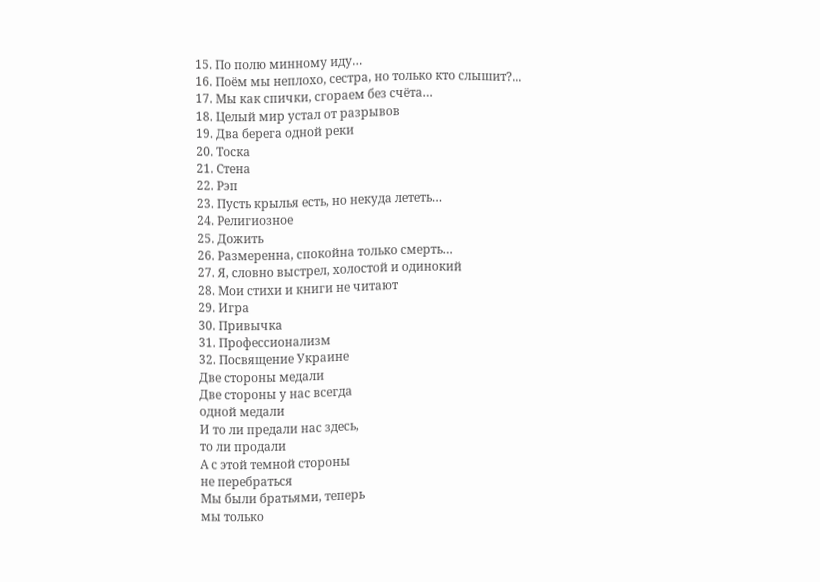15. По полю минному иду…
16. Поём мы неплохо, сестра, но только кто слышит?...
17. Мы как спички, сгораем без счёта…
18. Целый мир устал от разрывов
19. Два берега одной реки
20. Тоска
21. Стена
22. Рэп
23. Пусть крылья есть, но некуда лететь…
24. Религиозное
25. Дожить
26. Размеренна, спокойна только смерть…
27. Я, словно выстрел, холостой и одинокий
28. Мои стихи и книги не читают
29. Игра
30. Привычка
31. Профессионализм
32. Посвящение Украине
Две стороны медали
Две стороны у нас всегда
одной медали
И то ли предали нас здесь,
то ли продали
А с этой темной стороны
не перебраться
Мы были братьями, теперь
мы только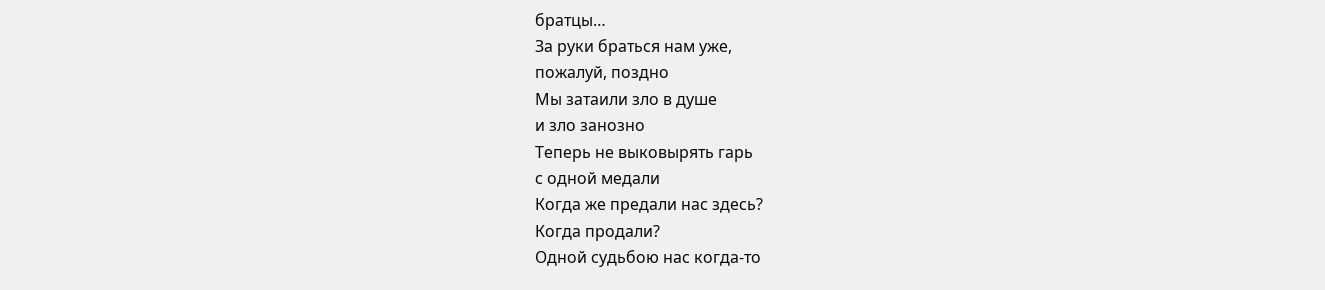братцы…
За руки браться нам уже,
пожалуй, поздно
Мы затаили зло в душе
и зло занозно
Теперь не выковырять гарь
с одной медали
Когда же предали нас здесь?
Когда продали?
Одной судьбою нас когда-то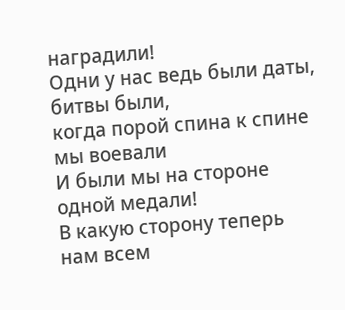наградили!
Одни у нас ведь были даты,
битвы были,
когда порой спина к спине
мы воевали
И были мы на стороне
одной медали!
В какую сторону теперь
нам всем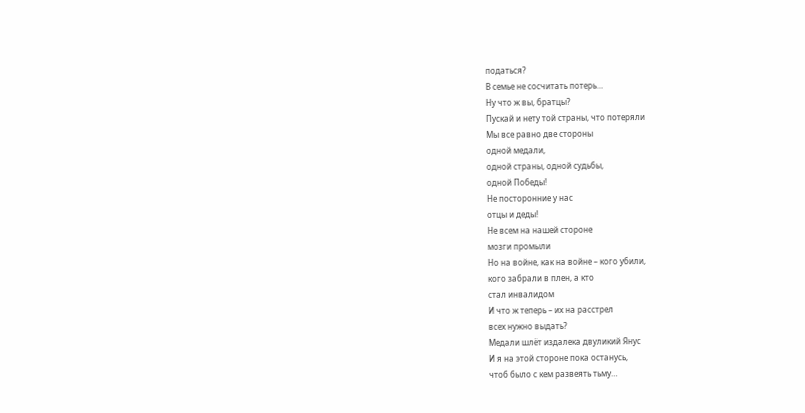податься?
В семье не сосчитать потерь…
Ну что ж вы, братцы?
Пускай и нету той страны, что потеряли
Мы все равно две стороны
одной медали,
одной страны, одной судьбы,
одной Победы!
Не посторонние у нас
отцы и деды!
Не всем на нашей стороне
мозги промыли
Но на войне, как на войне – кого убили,
кого забрали в плен, а кто
стал инвалидом
И что ж теперь – их на расстрел
всех нужно выдать?
Медали шлёт издалека двуликий Янус
И я на этой стороне пока останусь,
чтоб было с кем развеять тьму…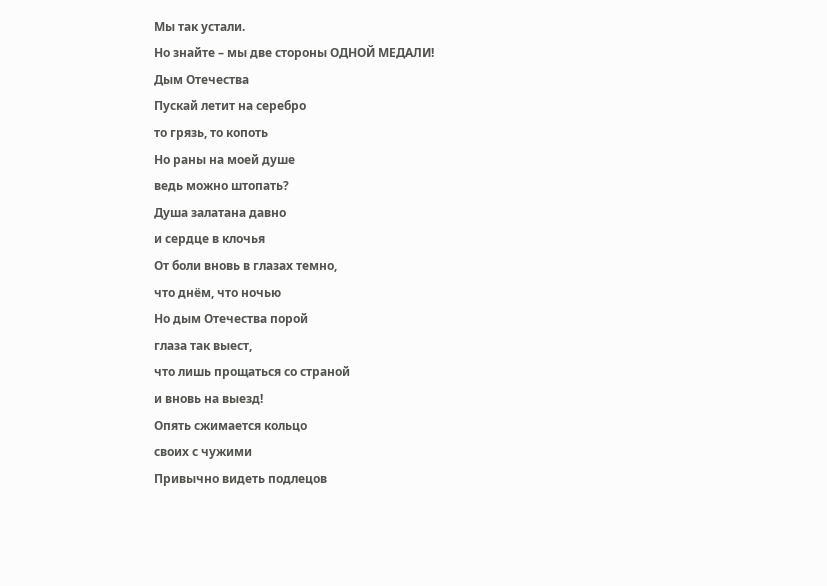Мы так устали.
Но знайте – мы две стороны ОДНОЙ МЕДАЛИ!
Дым Отечества
Пускай летит на серебро
то грязь, то копоть
Но раны на моей душе
ведь можно штопать?
Душа залатана давно
и сердце в клочья
От боли вновь в глазах темно,
что днём, что ночью
Но дым Отечества порой
глаза так выест,
что лишь прощаться со страной
и вновь на выезд!
Опять сжимается кольцо
своих с чужими
Привычно видеть подлецов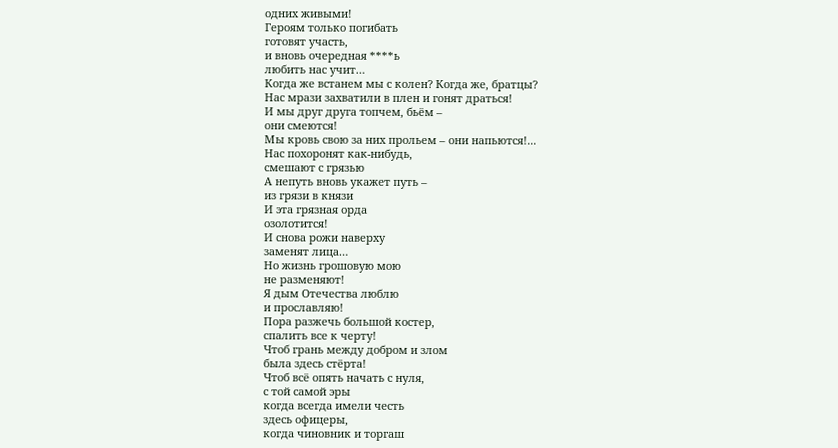одних живыми!
Героям только погибать
готовят участь,
и вновь очередная ****ь
любить нас учит…
Когда же встанем мы с колен? Когда же, братцы?
Нас мрази захватили в плен и гонят драться!
И мы друг друга топчем, бьём –
они смеются!
Мы кровь свою за них прольем – они напьются!...
Нас похоронят как-нибудь,
смешают с грязью
А непуть вновь укажет путь –
из грязи в князи
И эта грязная орда
озолотится!
И снова рожи наверху
заменят лица…
Но жизнь грошовую мою
не разменяют!
Я дым Отечества люблю
и прославляю!
Пора разжечь большой костер,
спалить все к черту!
Чтоб грань между добром и злом
была здесь стёрта!
Чтоб всё опять начать с нуля,
с той самой эры
когда всегда имели честь
здесь офицеры,
когда чиновник и торгаш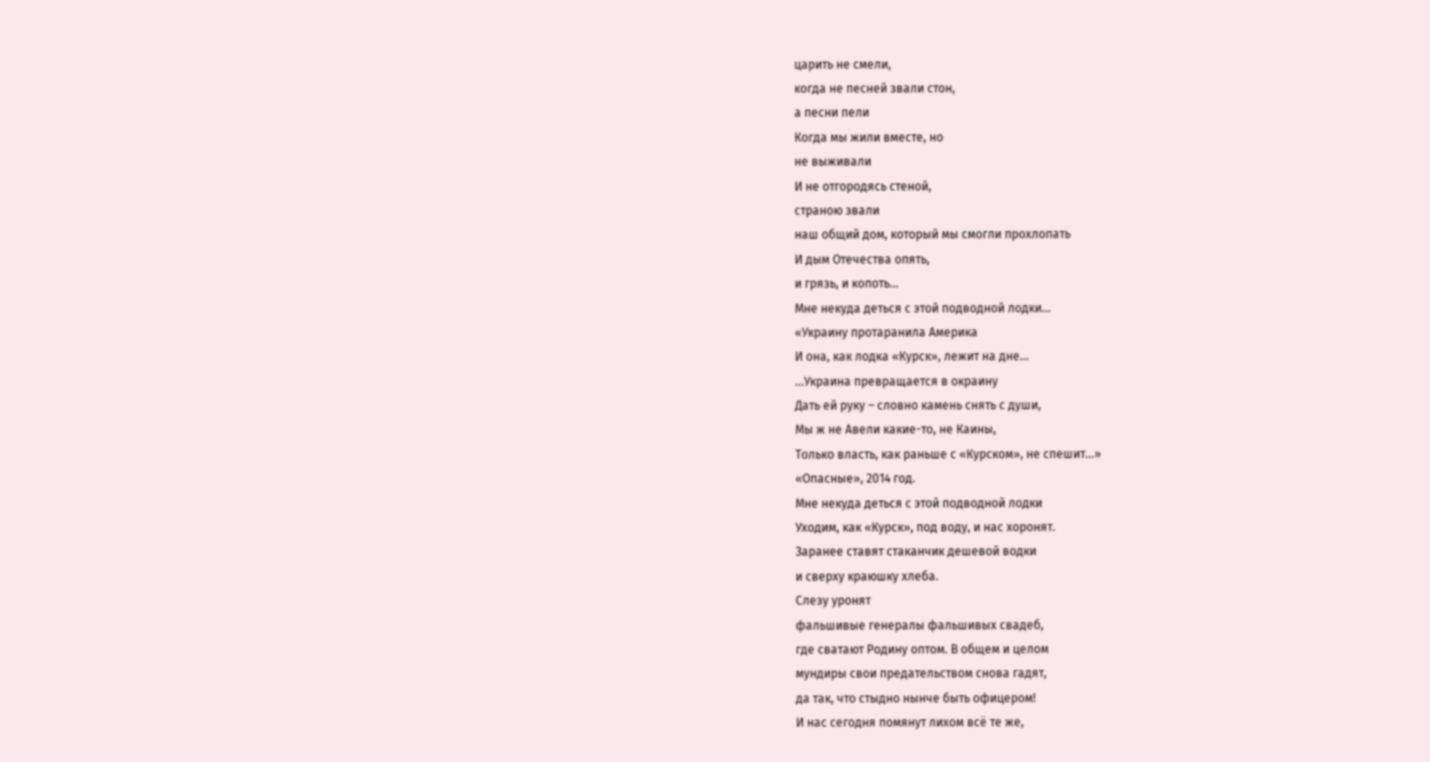царить не смели,
когда не песней звали стон,
а песни пели
Когда мы жили вместе, но
не выживали
И не отгородясь стеной,
страною звали
наш общий дом, который мы смогли прохлопать
И дым Отечества опять,
и грязь, и копоть…
Мне некуда деться с этой подводной лодки…
«Украину протаранила Америка
И она, как лодка «Курск», лежит на дне...
...Украина превращается в окраину
Дать ей руку – словно камень снять с души,
Мы ж не Авели какие-то, не Каины,
Только власть, как раньше с «Курском», не спешит...»
«Опасные», 2014 год.
Мне некуда деться с этой подводной лодки
Уходим, как «Курск», под воду, и нас хоронят.
Заранее ставят стаканчик дешевой водки
и сверху краюшку хлеба.
Слезу уронят
фальшивые генералы фальшивых свадеб,
где сватают Родину оптом. В общем и целом
мундиры свои предательством снова гадят,
да так, что стыдно нынче быть офицером!
И нас сегодня помянут лихом всё те же,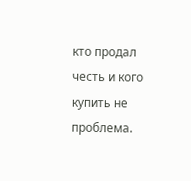кто продал честь и кого
купить не проблема.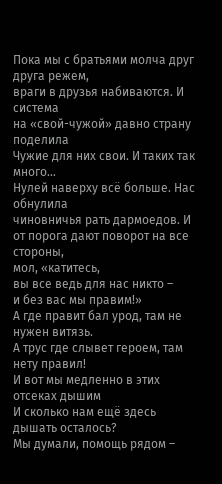Пока мы с братьями молча друг друга режем,
враги в друзья набиваются. И система
на «свой-чужой» давно страну поделила
Чужие для них свои. И таких так много…
Нулей наверху всё больше. Нас обнулила
чиновничья рать дармоедов. И от порога дают поворот на все стороны,
мол, «катитесь,
вы все ведь для нас никто –
и без вас мы правим!»
А где правит бал урод, там не нужен витязь.
А трус где слывет героем, там нету правил!
И вот мы медленно в этих отсеках дышим
И сколько нам ещё здесь дышать осталось?
Мы думали, помощь рядом –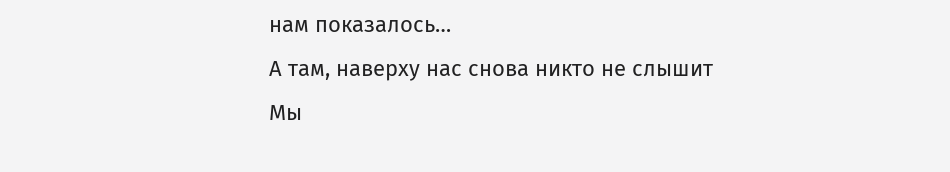нам показалось…
А там, наверху нас снова никто не слышит
Мы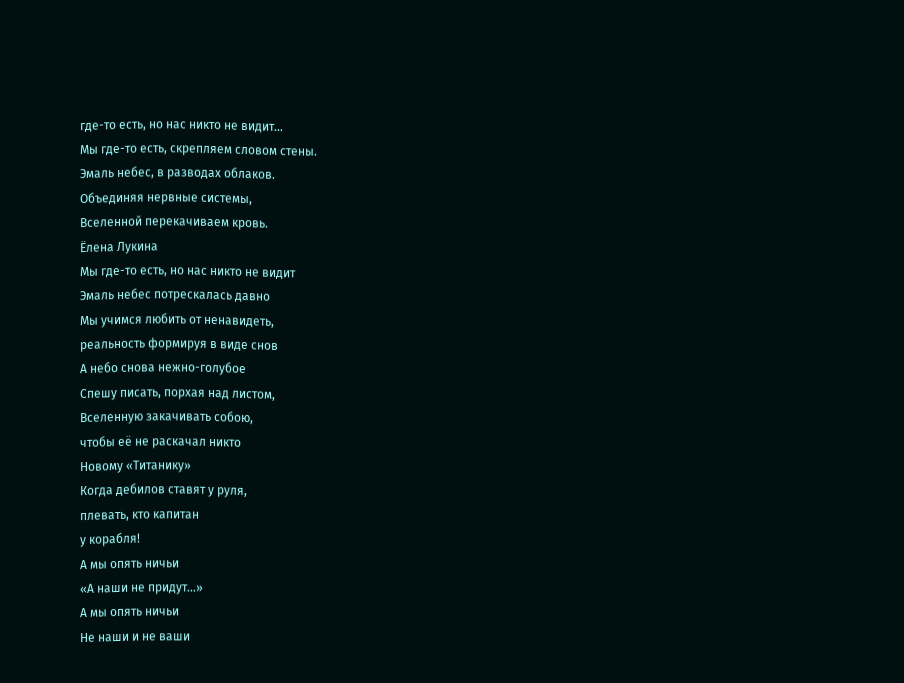где-то есть, но нас никто не видит…
Мы где-то есть, скрепляем словом стены.
Эмаль небес, в разводах облаков.
Объединяя нервные системы,
Вселенной перекачиваем кровь.
Ёлена Лукина
Мы где-то есть, но нас никто не видит
Эмаль небес потрескалась давно
Мы учимся любить от ненавидеть,
реальность формируя в виде снов
А небо снова нежно-голубое
Спешу писать, порхая над листом,
Вселенную закачивать собою,
чтобы её не раскачал никто
Новому «Титанику»
Когда дебилов ставят у руля,
плевать, кто капитан
у корабля!
А мы опять ничьи
«А наши не придут...»
А мы опять ничьи
Не наши и не ваши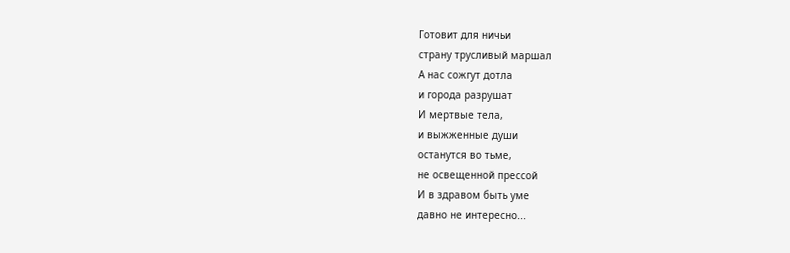Готовит для ничьи
страну трусливый маршал
А нас сожгут дотла
и города разрушат
И мертвые тела,
и выжженные души
останутся во тьме,
не освещенной прессой
И в здравом быть уме
давно не интересно...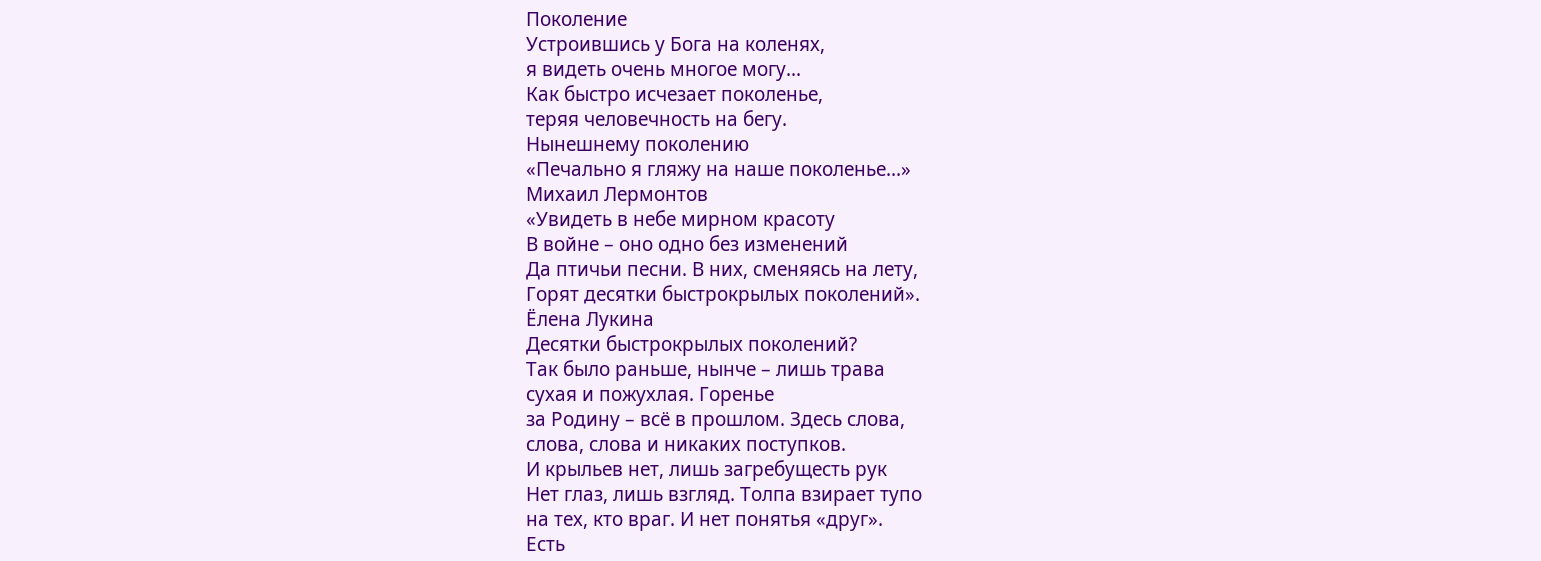Поколение
Устроившись у Бога на коленях,
я видеть очень многое могу...
Как быстро исчезает поколенье,
теряя человечность на бегу.
Нынешнему поколению
«Печально я гляжу на наше поколенье...»
Михаил Лермонтов
«Увидеть в небе мирном красоту
В войне – оно одно без изменений
Да птичьи песни. В них, сменяясь на лету,
Горят десятки быстрокрылых поколений».
Ёлена Лукина
Десятки быстрокрылых поколений?
Так было раньше, нынче – лишь трава
сухая и пожухлая. Горенье
за Родину – всё в прошлом. Здесь слова,
слова, слова и никаких поступков.
И крыльев нет, лишь загребущесть рук
Нет глаз, лишь взгляд. Толпа взирает тупо
на тех, кто враг. И нет понятья «друг».
Есть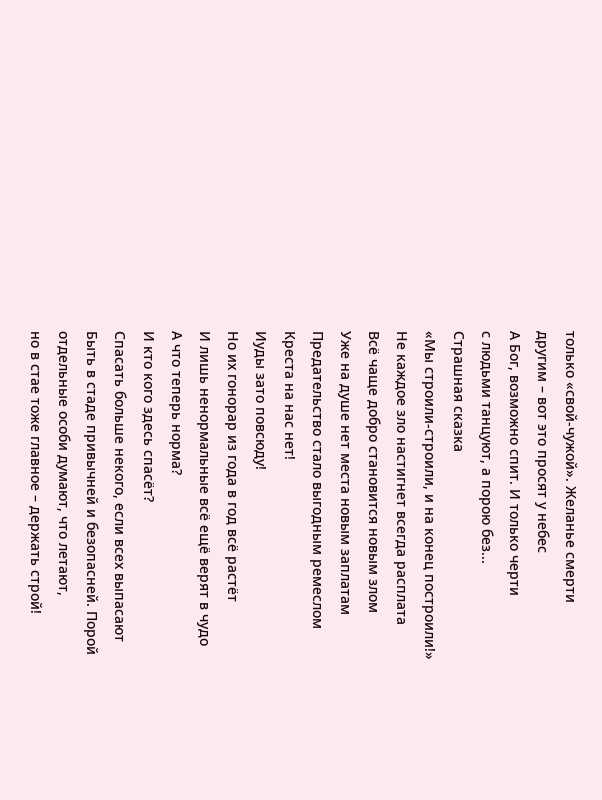только «свой-чужой». Желанье смерти
другим – вот это просят у небес
А Бог, возможно спит. И только черти
с людьми танцуют, а порою без...
Страшная сказка
«Мы строили-строили, и на конец построили!»
Не каждое зло настигнет всегда расплата
Всё чаще добро становится новым злом
Уже на душе нет места новым заплатам
Предательство стало выгодным ремеслом
Креста на нас нет!
Иуды зато повсюду!
Но их гонорар из года в год всё растёт
И лишь ненормальные всё ещё верят в чудо
А что теперь норма?
И кто кого здесь спасёт?
Спасать больше некого, если всех выпасают
Быть в стаде привычней и безопасней. Порой
отдельные особи думают, что летают,
но в стае тоже главное – держать строй!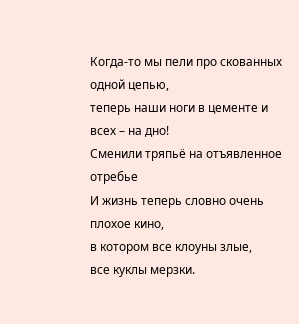Когда-то мы пели про скованных одной цепью,
теперь наши ноги в цементе и всех – на дно!
Сменили тряпьё на отъявленное отребье
И жизнь теперь словно очень плохое кино,
в котором все клоуны злые,
все куклы мерзки.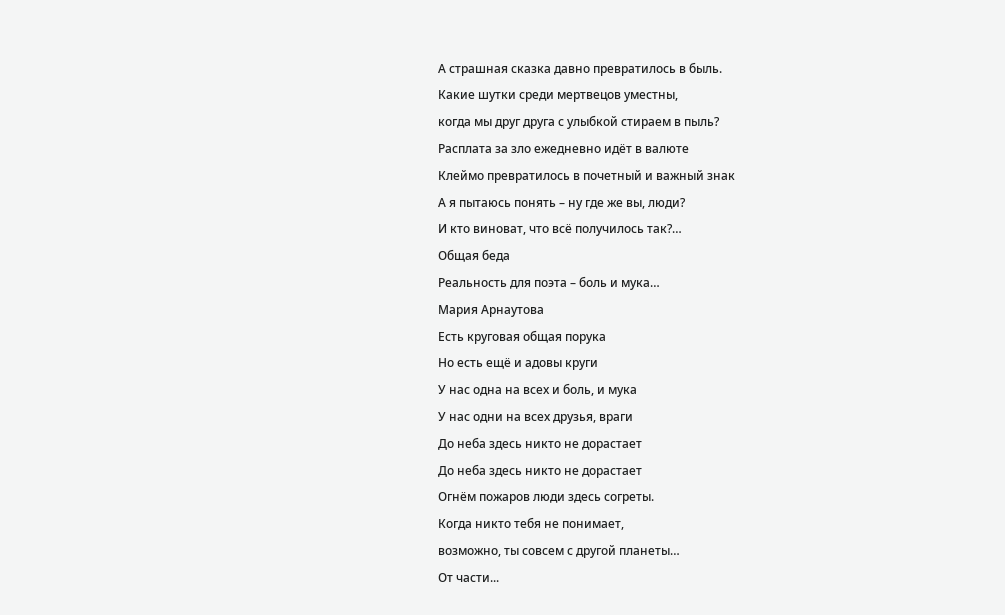А страшная сказка давно превратилось в быль.
Какие шутки среди мертвецов уместны,
когда мы друг друга с улыбкой стираем в пыль?
Расплата за зло ежедневно идёт в валюте
Клеймо превратилось в почетный и важный знак
А я пытаюсь понять – ну где же вы, люди?
И кто виноват, что всё получилось так?…
Общая беда
Реальность для поэта – боль и мука…
Мария Арнаутова
Есть круговая общая порука
Но есть ещё и адовы круги
У нас одна на всех и боль, и мука
У нас одни на всех друзья, враги
До неба здесь никто не дорастает
До неба здесь никто не дорастает
Огнём пожаров люди здесь согреты.
Когда никто тебя не понимает,
возможно, ты совсем с другой планеты…
От части...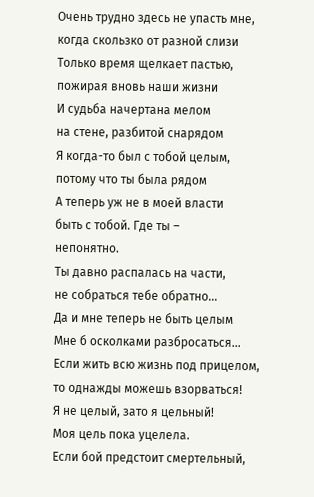Очень трудно здесь не упасть мне,
когда скользко от разной слизи
Только время щелкает пастью,
пожирая вновь наши жизни
И судьба начертана мелом
на стене, разбитой снарядом
Я когда-то был с тобой целым,
потому что ты была рядом
А теперь уж не в моей власти
быть с тобой. Где ты –
непонятно.
Ты давно распалась на части,
не собраться тебе обратно…
Да и мне теперь не быть целым
Мне б осколками разбросаться…
Если жить всю жизнь под прицелом,
то однажды можешь взорваться!
Я не целый, зато я цельный!
Моя цель пока уцелела.
Если бой предстоит смертельный,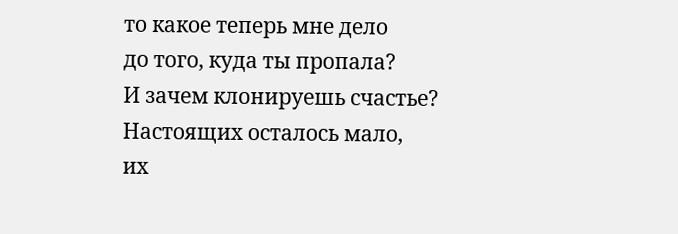то какое теперь мне дело
до того, куда ты пропала?
И зачем клонируешь счастье?
Настоящих осталось мало,
их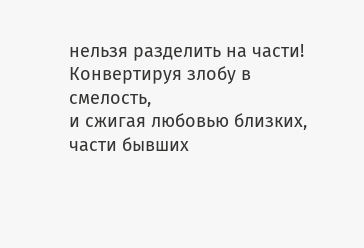нельзя разделить на части!
Конвертируя злобу в смелость,
и сжигая любовью близких,
части бывших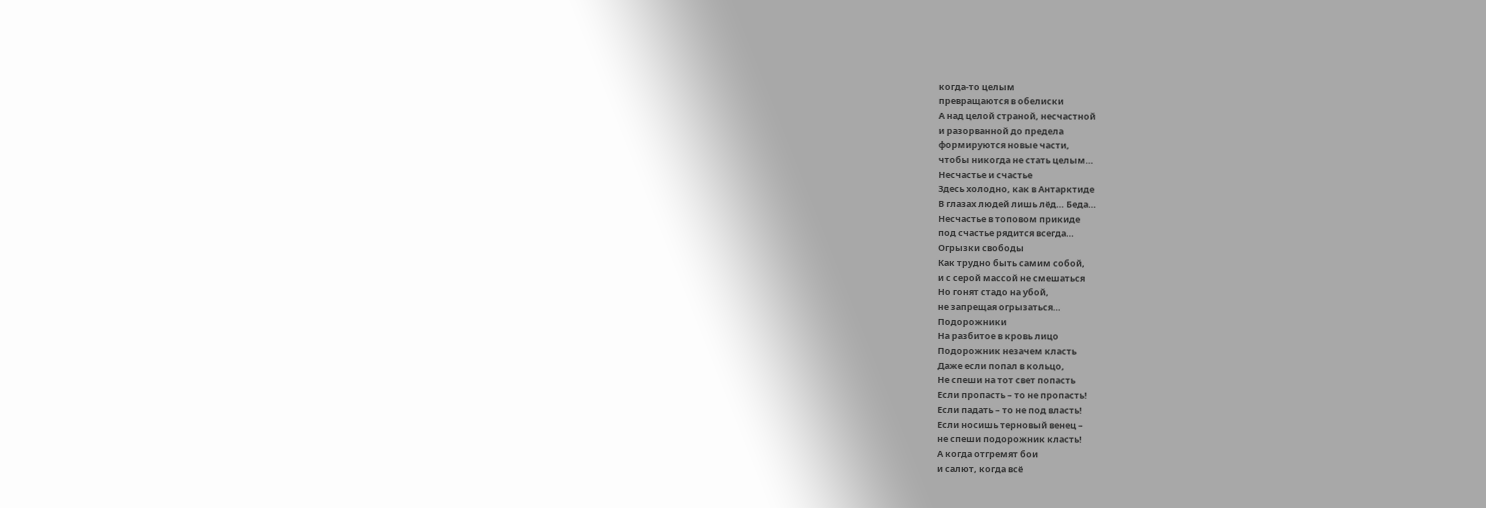когда-то целым
превращаются в обелиски
А над целой страной, несчастной
и разорванной до предела
формируются новые части,
чтобы никогда не стать целым…
Несчастье и счастье
Здесь холодно, как в Антарктиде
В глазах людей лишь лёд… Беда…
Несчастье в топовом прикиде
под счастье рядится всегда…
Огрызки свободы
Как трудно быть самим собой,
и с серой массой не смешаться
Но гонят стадо на убой,
не запрещая огрызаться…
Подорожники
На разбитое в кровь лицо
Подорожник незачем класть
Даже если попал в кольцо,
Не спеши на тот свет попасть
Если пропасть – то не пропасть!
Если падать – то не под власть!
Если носишь терновый венец –
не спеши подорожник класть!
А когда отгремят бои
и салют, когда всё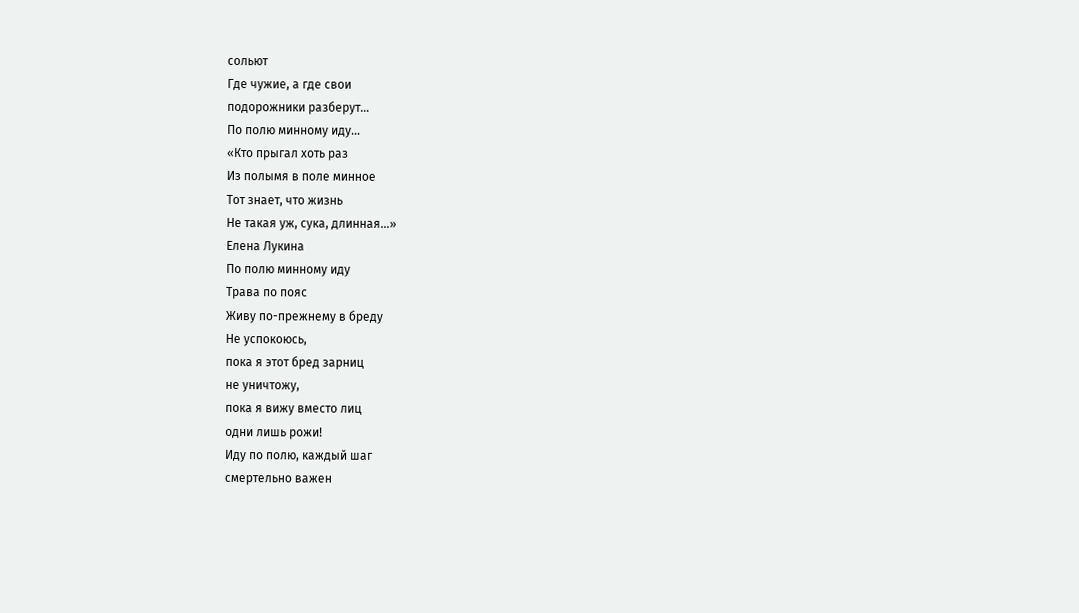сольют
Где чужие, а где свои
подорожники разберут…
По полю минному иду…
«Кто прыгал хоть раз
Из полымя в поле минное
Тот знает, что жизнь
Не такая уж, сука, длинная…»
Елена Лукина
По полю минному иду
Трава по пояс
Живу по-прежнему в бреду
Не успокоюсь,
пока я этот бред зарниц
не уничтожу,
пока я вижу вместо лиц
одни лишь рожи!
Иду по полю, каждый шаг
смертельно важен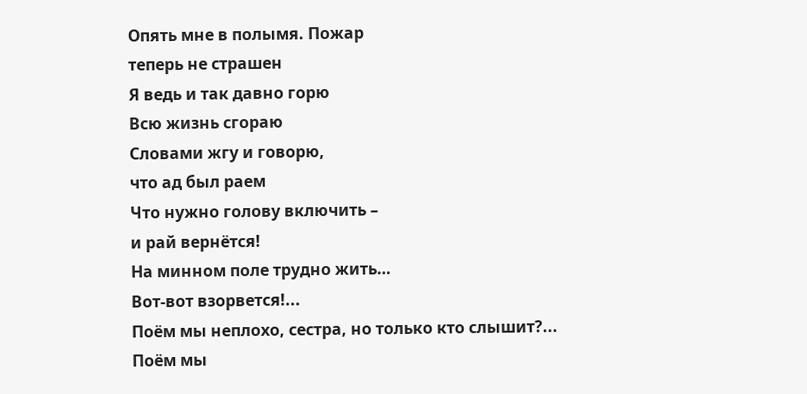Опять мне в полымя. Пожар
теперь не страшен
Я ведь и так давно горю
Всю жизнь сгораю
Словами жгу и говорю,
что ад был раем
Что нужно голову включить –
и рай вернётся!
На минном поле трудно жить…
Вот-вот взорвется!...
Поём мы неплохо, сестра, но только кто слышит?...
Поём мы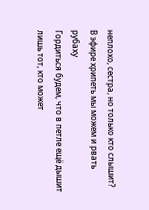неплохо, сестра, но только кто слышит?
В эфире хрипеть мы можем и рвать рубаху
Гордиться будем, что в петле ещё дышит
лишь тот, кто может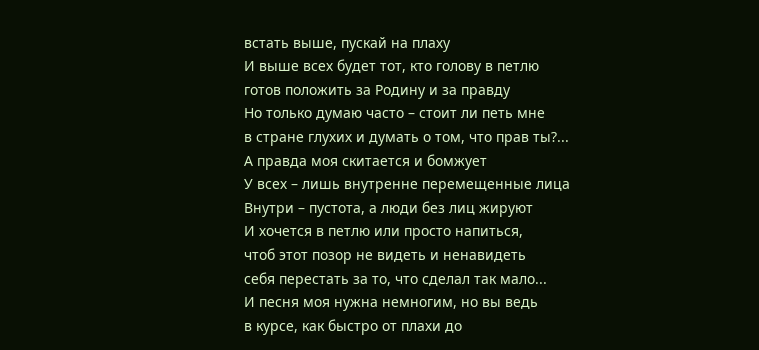встать выше, пускай на плаху
И выше всех будет тот, кто голову в петлю
готов положить за Родину и за правду
Но только думаю часто – стоит ли петь мне
в стране глухих и думать о том, что прав ты?...
А правда моя скитается и бомжует
У всех – лишь внутренне перемещенные лица
Внутри – пустота, а люди без лиц жируют
И хочется в петлю или просто напиться,
чтоб этот позор не видеть и ненавидеть
себя перестать за то, что сделал так мало...
И песня моя нужна немногим, но вы ведь
в курсе, как быстро от плахи до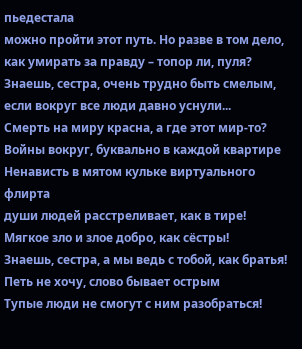пьедестала
можно пройти этот путь. Но разве в том дело,
как умирать за правду – топор ли, пуля?
Знаешь, сестра, очень трудно быть смелым,
если вокруг все люди давно уснули...
Смерть на миру красна, а где этот мир-то?
Войны вокруг, буквально в каждой квартире
Ненависть в мятом кульке виртуального флирта
души людей расстреливает, как в тире!
Мягкое зло и злое добро, как сёстры!
Знаешь, сестра, а мы ведь с тобой, как братья!
Петь не хочу, слово бывает острым
Тупые люди не смогут с ним разобраться!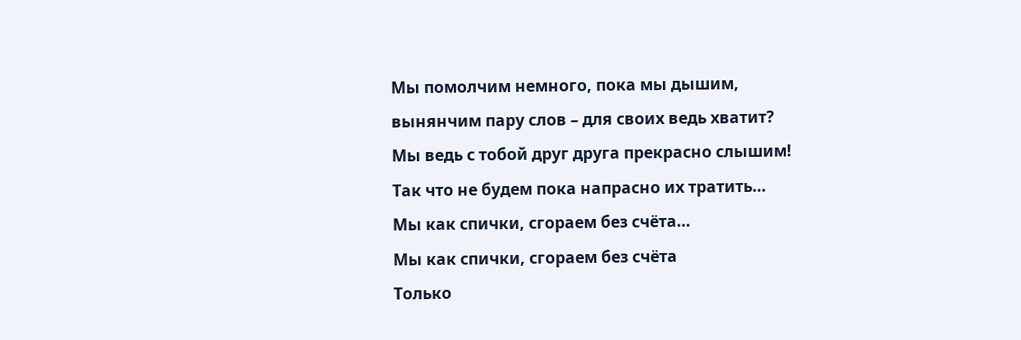Мы помолчим немного, пока мы дышим,
вынянчим пару слов – для своих ведь хватит?
Мы ведь с тобой друг друга прекрасно слышим!
Так что не будем пока напрасно их тратить…
Мы как спички, сгораем без счёта…
Мы как спички, сгораем без счёта
Только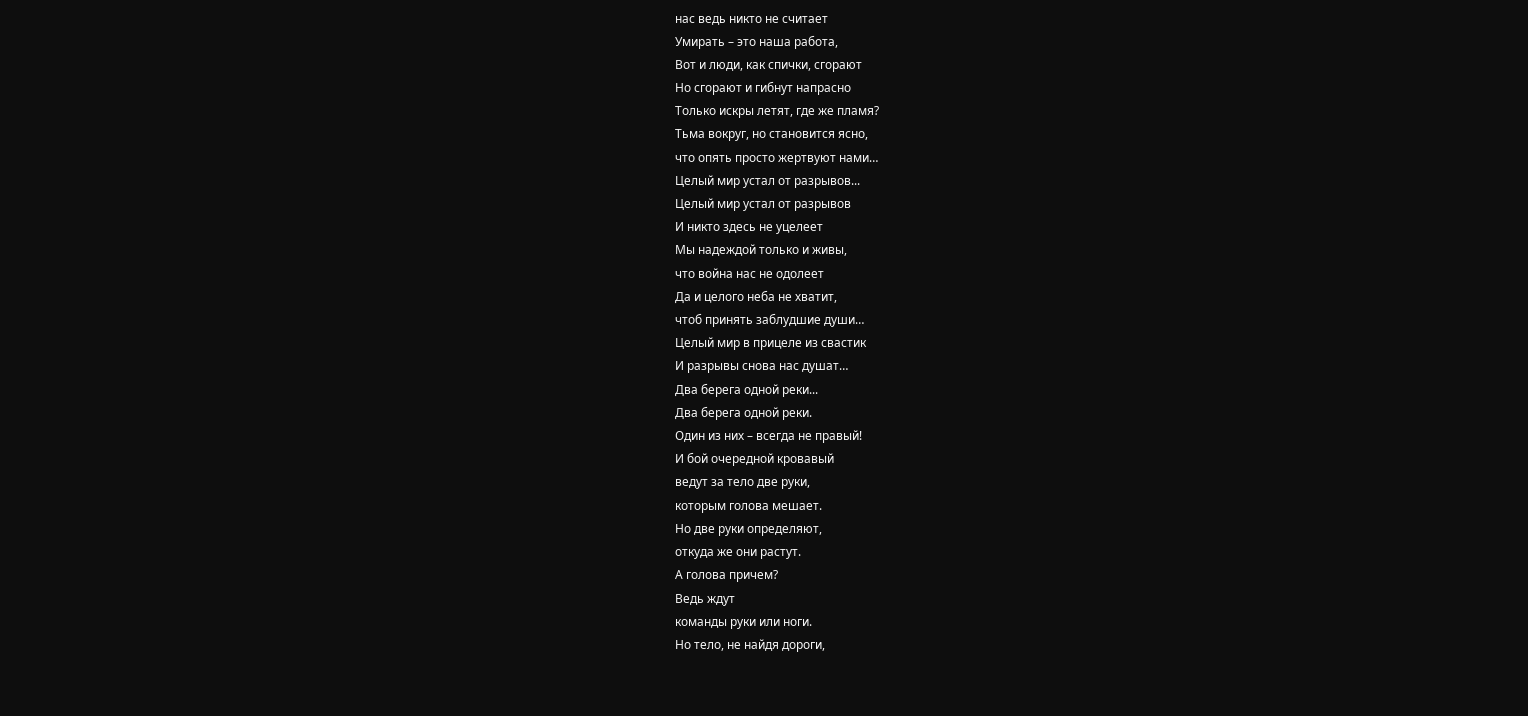нас ведь никто не считает
Умирать – это наша работа,
Вот и люди, как спички, сгорают
Но сгорают и гибнут напрасно
Только искры летят, где же пламя?
Тьма вокруг, но становится ясно,
что опять просто жертвуют нами…
Целый мир устал от разрывов...
Целый мир устал от разрывов
И никто здесь не уцелеет
Мы надеждой только и живы,
что война нас не одолеет
Да и целого неба не хватит,
чтоб принять заблудшие души…
Целый мир в прицеле из свастик
И разрывы снова нас душат…
Два берега одной реки...
Два берега одной реки.
Один из них – всегда не правый!
И бой очередной кровавый
ведут за тело две руки,
которым голова мешает.
Но две руки определяют,
откуда же они растут.
А голова причем?
Ведь ждут
команды руки или ноги.
Но тело, не найдя дороги,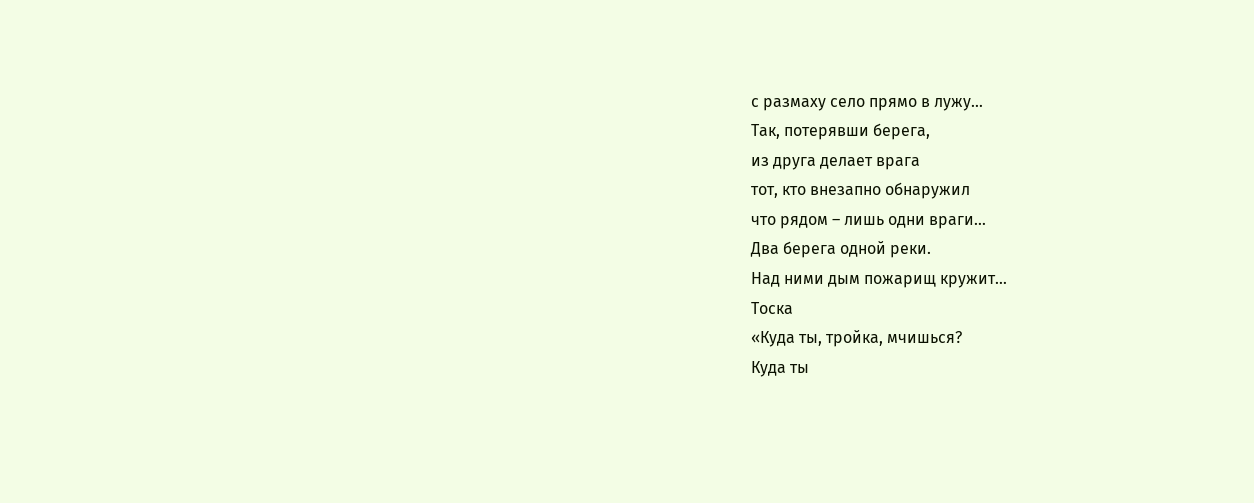с размаху село прямо в лужу…
Так, потерявши берега,
из друга делает врага
тот, кто внезапно обнаружил
что рядом – лишь одни враги…
Два берега одной реки.
Над ними дым пожарищ кружит…
Тоска
«Куда ты, тройка, мчишься?
Куда ты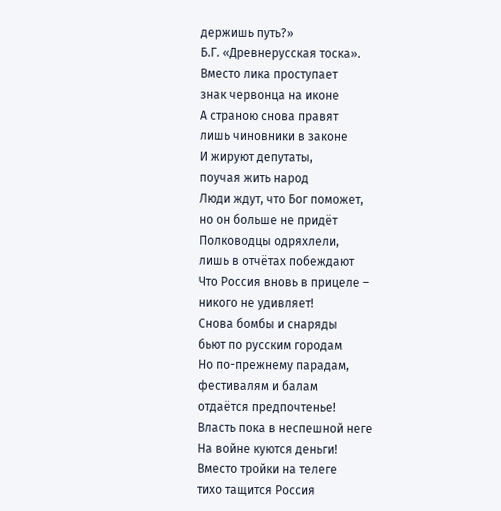держишь путь?»
Б.Г. «Древнерусская тоска».
Вместо лика проступает
знак червонца на иконе
А страною снова правят
лишь чиновники в законе
И жируют депутаты,
поучая жить народ
Люди ждут, что Бог поможет,
но он больше не придёт
Полководцы одряхлели,
лишь в отчётах побеждают
Что Россия вновь в прицеле –
никого не удивляет!
Снова бомбы и снаряды
бьют по русским городам
Но по-прежнему парадам,
фестивалям и балам
отдаётся предпочтенье!
Власть пока в неспешной неге
На войне куются деньги!
Вместо тройки на телеге
тихо тащится Россия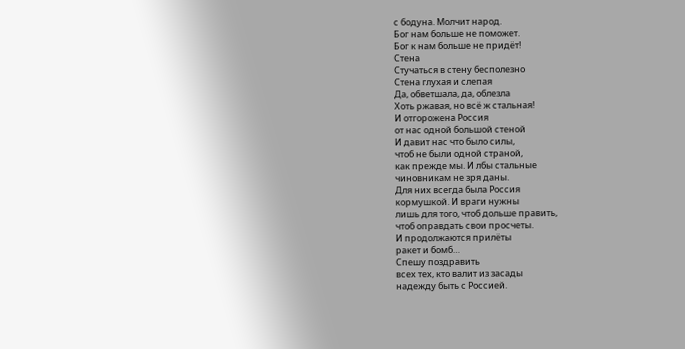с бодуна. Молчит народ.
Бог нам больше не поможет.
Бог к нам больше не придёт!
Стена
Стучаться в стену бесполезно
Стена глухая и слепая
Да, обветшала, да, облезла
Хоть ржавая, но всё ж стальная!
И отгорожена Россия
от нас одной большой стеной
И давит нас что было силы,
чтоб не были одной страной,
как прежде мы. И лбы стальные
чиновникам не зря даны.
Для них всегда была Россия
кормушкой. И враги нужны
лишь для того, чтоб дольше править,
чтоб оправдать свои просчеты.
И продолжаются прилёты
ракет и бомб…
Спешу поздравить
всех тех, кто валит из засады
надежду быть с Россией.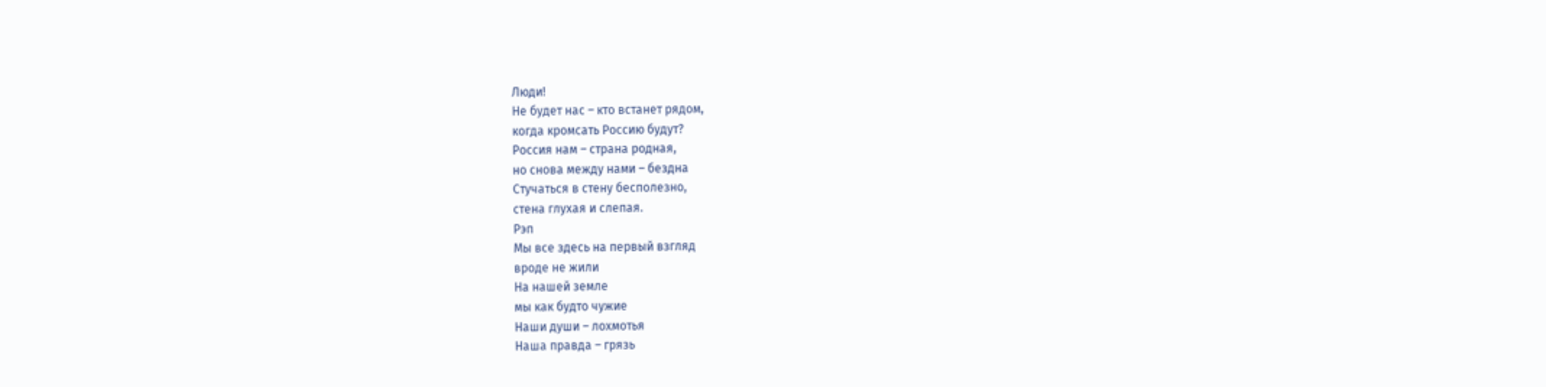Люди!
Не будет нас – кто встанет рядом,
когда кромсать Россию будут?
Россия нам – страна родная,
но снова между нами – бездна
Стучаться в стену бесполезно,
стена глухая и слепая.
Рэп
Мы все здесь на первый взгляд
вроде не жили
На нашей земле
мы как будто чужие
Наши души – лохмотья
Наша правда – грязь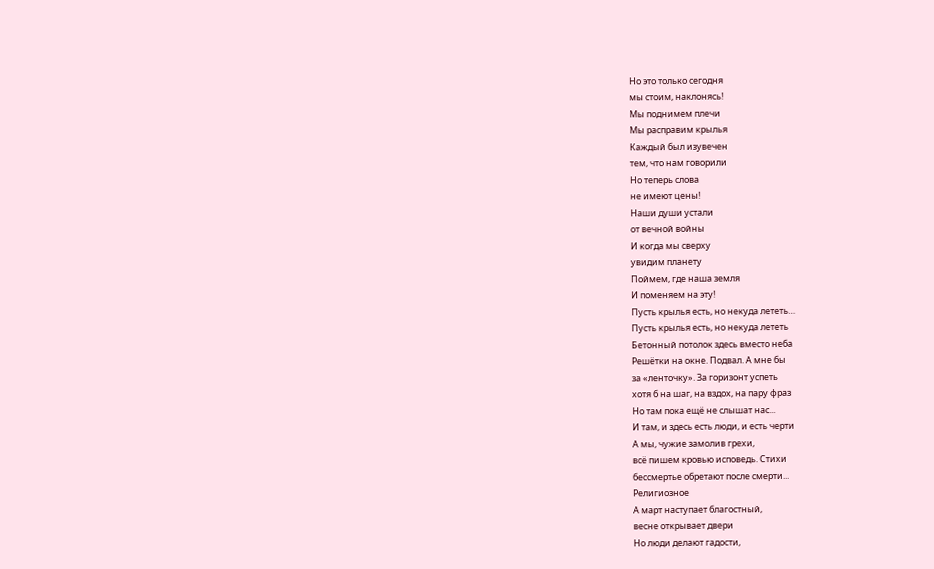Но это только сегодня
мы стоим, наклонясь!
Мы поднимем плечи
Мы расправим крылья
Каждый был изувечен
тем, что нам говорили
Но теперь слова
не имеют цены!
Наши души устали
от вечной войны
И когда мы сверху
увидим планету
Поймем, где наша земля
И поменяем на эту!
Пусть крылья есть, но некуда лететь…
Пусть крылья есть, но некуда лететь
Бетонный потолок здесь вместо неба
Решётки на окне. Подвал. А мне бы
за «ленточку». За горизонт успеть
хотя б на шаг, на вздох, на пару фраз
Но там пока ещё не слышат нас...
И там, и здесь есть люди, и есть черти
А мы, чужие замолив грехи,
всё пишем кровью исповедь. Стихи
бессмертье обретают после смерти...
Религиозное
А март наступает благостный,
весне открывает двери
Но люди делают гадости,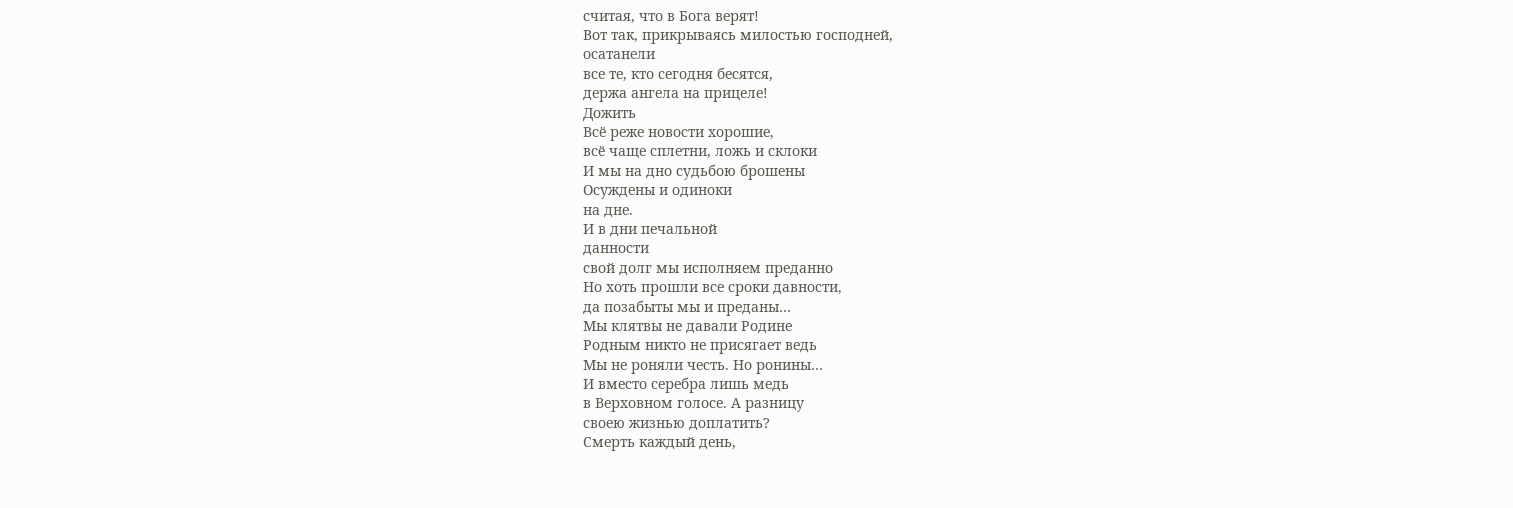считая, что в Бога верят!
Вот так, прикрываясь милостью господней,
осатанели
все те, кто сегодня бесятся,
держа ангела на прицеле!
Дожить
Всё реже новости хорошие,
всё чаще сплетни, ложь и склоки
И мы на дно судьбою брошены
Осуждены и одиноки
на дне.
И в дни печальной
данности
свой долг мы исполняем преданно
Но хоть прошли все сроки давности,
да позабыты мы и преданы…
Мы клятвы не давали Родине
Родным никто не присягает ведь
Мы не роняли честь. Но ронины…
И вместо серебра лишь медь
в Верховном голосе. А разницу
своею жизнью доплатить?
Смерть каждый день,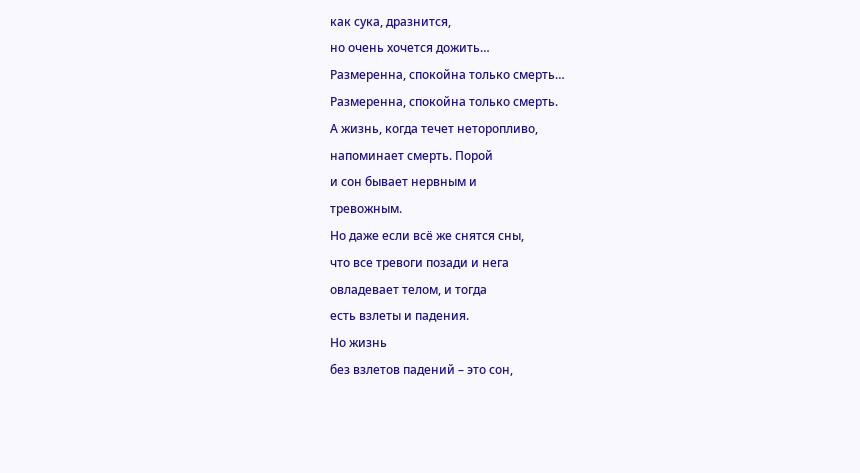как сука, дразнится,
но очень хочется дожить…
Размеренна, спокойна только смерть…
Размеренна, спокойна только смерть.
А жизнь, когда течет неторопливо,
напоминает смерть. Порой
и сон бывает нервным и
тревожным.
Но даже если всё же снятся сны,
что все тревоги позади и нега
овладевает телом, и тогда
есть взлеты и падения.
Но жизнь
без взлетов падений – это сон,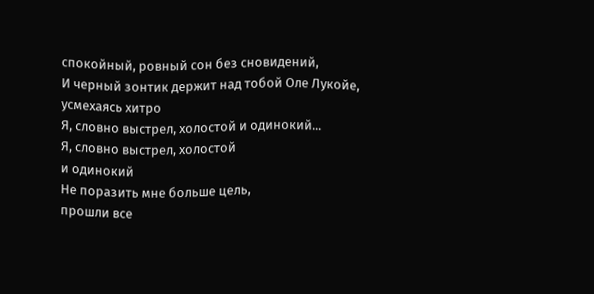спокойный, ровный сон без сновидений,
И черный зонтик держит над тобой Оле Лукойе, усмехаясь хитро
Я, словно выстрел, холостой и одинокий...
Я, словно выстрел, холостой
и одинокий
Не поразить мне больше цель,
прошли все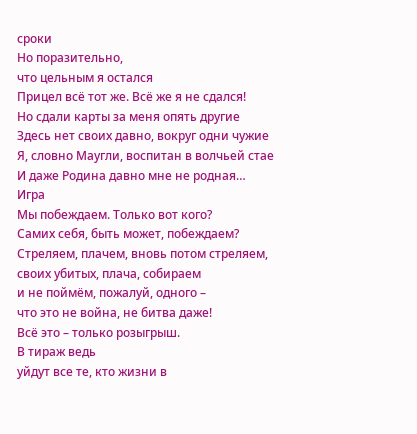сроки
Но поразительно,
что цельным я остался
Прицел всё тот же. Всё же я не сдался!
Но сдали карты за меня опять другие
Здесь нет своих давно, вокруг одни чужие
Я, словно Маугли, воспитан в волчьей стае
И даже Родина давно мне не родная…
Игра
Мы побеждаем. Только вот кого?
Самих себя, быть может, побеждаем?
Стреляем, плачем, вновь потом стреляем,
своих убитых, плача, собираем
и не поймём, пожалуй, одного –
что это не война, не битва даже!
Всё это – только розыгрыш.
В тираж ведь
уйдут все те, кто жизни в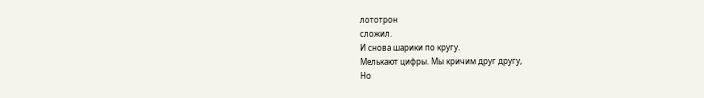лототрон
сложил.
И снова шарики по кругу.
Мелькают цифры. Мы кричим друг другу,
Но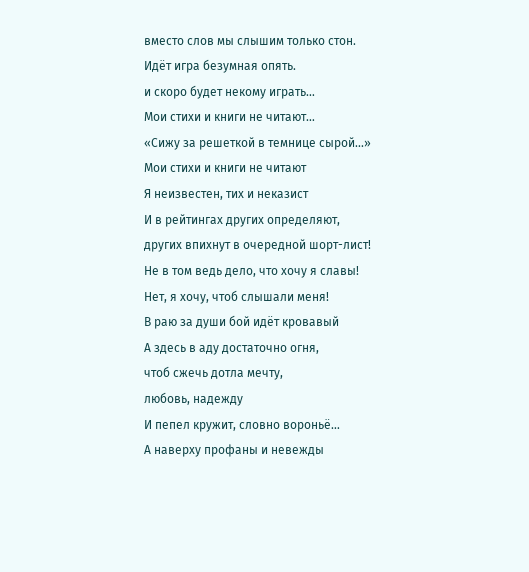вместо слов мы слышим только стон.
Идёт игра безумная опять.
и скоро будет некому играть…
Мои стихи и книги не читают…
«Сижу за решеткой в темнице сырой...»
Мои стихи и книги не читают
Я неизвестен, тих и неказист
И в рейтингах других определяют,
других впихнут в очередной шорт-лист!
Не в том ведь дело, что хочу я славы!
Нет, я хочу, чтоб слышали меня!
В раю за души бой идёт кровавый
А здесь в аду достаточно огня,
чтоб сжечь дотла мечту,
любовь, надежду
И пепел кружит, словно вороньё…
А наверху профаны и невежды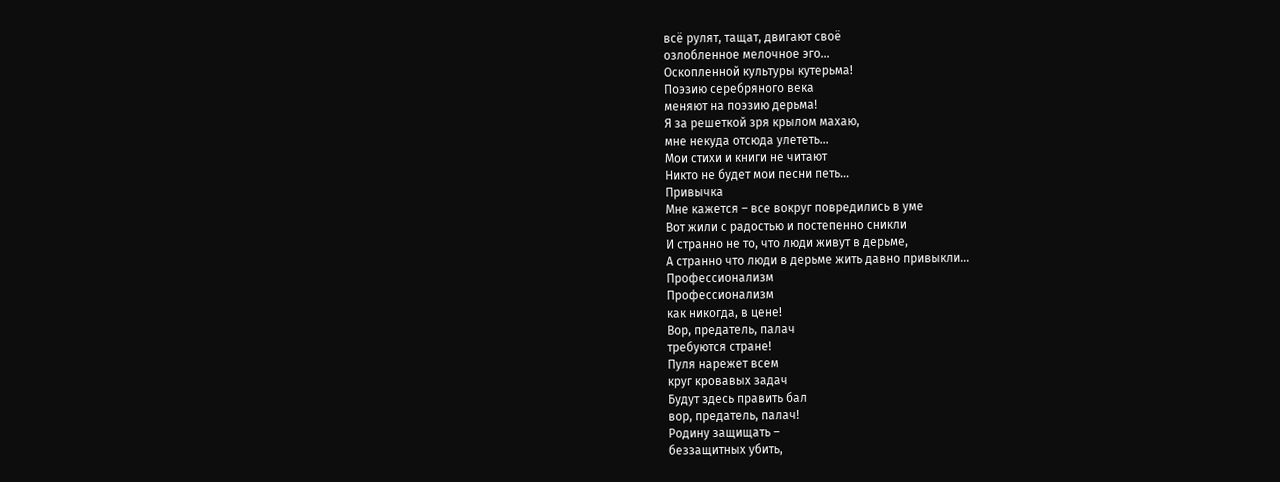всё рулят, тащат, двигают своё
озлобленное мелочное эго…
Оскопленной культуры кутерьма!
Поэзию серебряного века
меняют на поэзию дерьма!
Я за решеткой зря крылом махаю,
мне некуда отсюда улететь…
Мои стихи и книги не читают
Никто не будет мои песни петь…
Привычка
Мне кажется – все вокруг повредились в уме
Вот жили с радостью и постепенно сникли
И странно не то, что люди живут в дерьме,
А странно что люди в дерьме жить давно привыкли...
Профессионализм
Профессионализм
как никогда, в цене!
Вор, предатель, палач
требуются стране!
Пуля нарежет всем
круг кровавых задач
Будут здесь править бал
вор, предатель, палач!
Родину защищать –
беззащитных убить,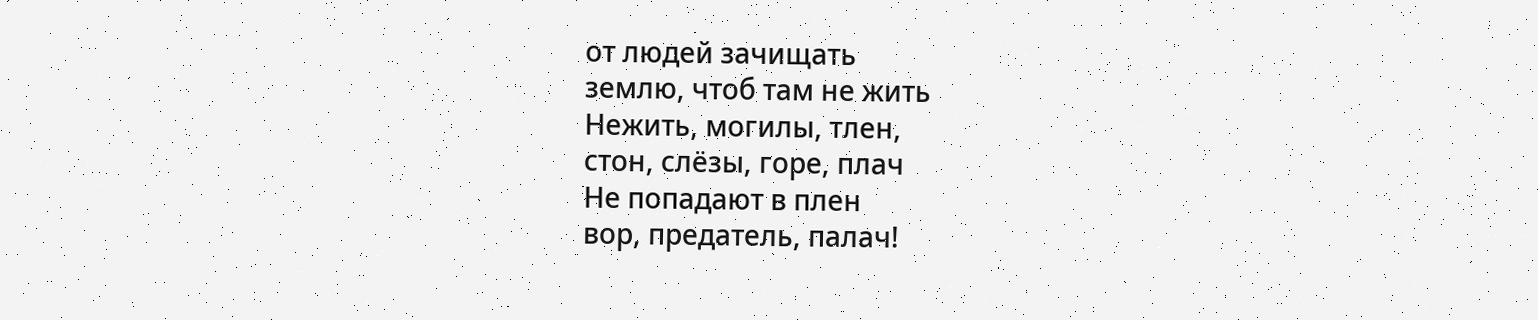от людей зачищать
землю, чтоб там не жить
Нежить, могилы, тлен,
стон, слёзы, горе, плач
Не попадают в плен
вор, предатель, палач!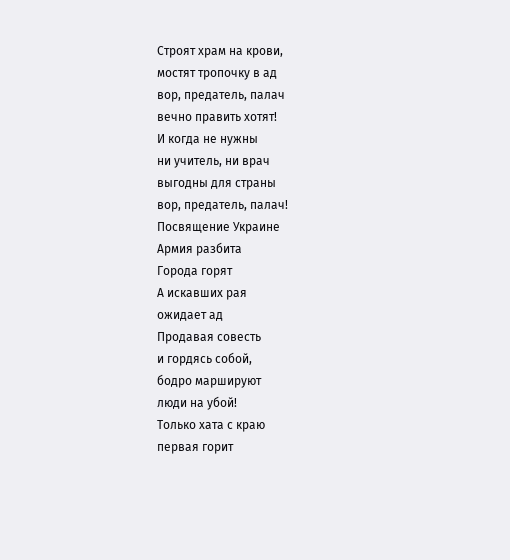Строят храм на крови,
мостят тропочку в ад
вор, предатель, палач
вечно править хотят!
И когда не нужны
ни учитель, ни врач
выгодны для страны
вор, предатель, палач!
Посвящение Украине
Армия разбита
Города горят
А искавших рая
ожидает ад
Продавая совесть
и гордясь собой,
бодро маршируют
люди на убой!
Только хата с краю
первая горит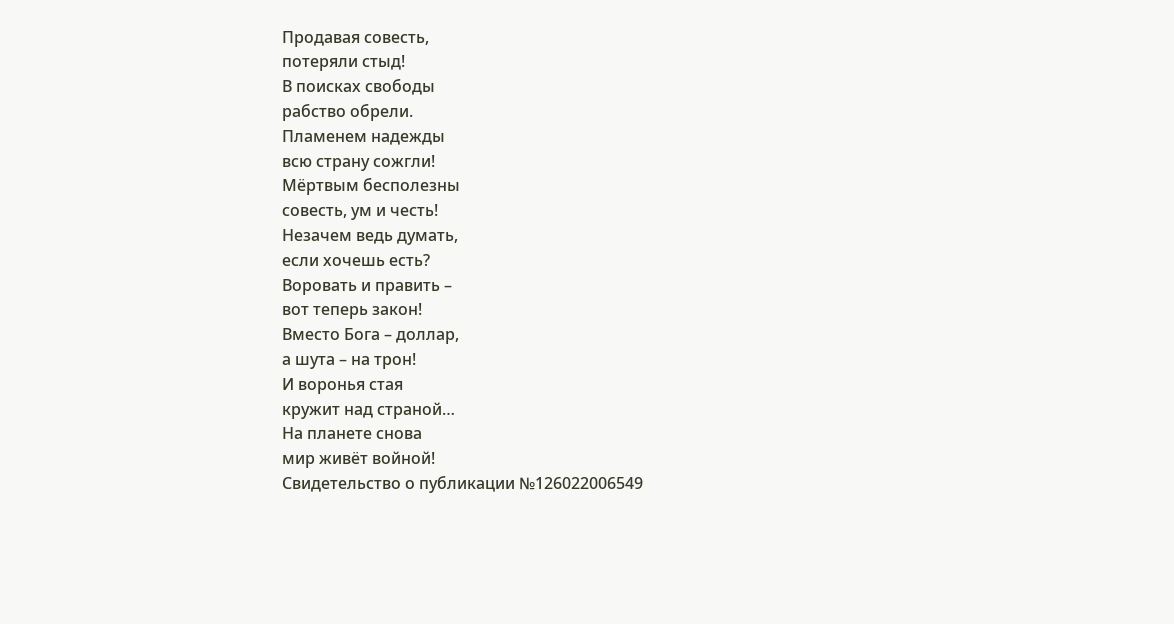Продавая совесть,
потеряли стыд!
В поисках свободы
рабство обрели.
Пламенем надежды
всю страну сожгли!
Мёртвым бесполезны
совесть, ум и честь!
Незачем ведь думать,
если хочешь есть?
Воровать и править –
вот теперь закон!
Вместо Бога – доллар,
а шута – на трон!
И воронья стая
кружит над страной…
На планете снова
мир живёт войной!
Свидетельство о публикации №126022006549